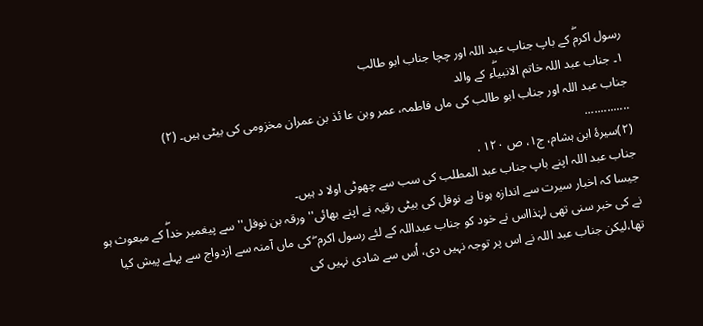رسول اکرمۖ کے باپ جناب عبد اللہ اور چچا جناب ابو طالب
١۔ جناب عبد اللہ خاتم الانبیاۖء کے والد
جناب عبد اللہ اور جناب ابو طالب کی ماں فاطمہ، عمر وبن عا ئذ بن عمران مخزومی کی بیٹی ہیں۔ (٢)
..............
(٢)سیرۂ ابن ہشام، ج١، ص ١٢٠ .
جناب عبد اللہ اپنے باپ جناب عبد المطلب کی سب سے چھوٹی اولا د ہیں۔
جیسا کہ اخبار سیرت سے اندازہ ہوتا ہے نوفل کی بیٹی رقیہ نے اپنے بھائی''ورقہ بن نوفل'' سے پیغمبر خداۖ کے مبعوث ہو نے کی خبر سنی تھی لہٰذااس نے خود کو جناب عبداللہ کے لئے رسول اکرم ۖ کی ماں آمنہ سے ازدواج سے پہلے پیش کیا تھا،لیکن جناب عبد اللہ نے اس پر توجہ نہیں دی، اُس سے شادی نہیں کی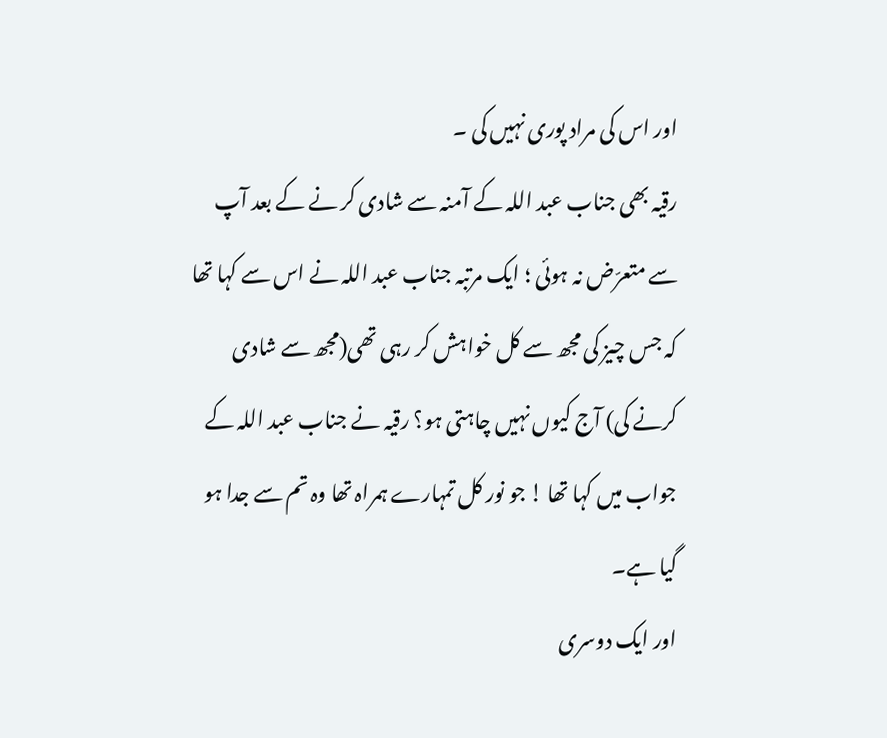اور اس کی مراد پوری نہیں کی ۔
رقیہ بھی جناب عبد اللہ کے آمنہ سے شادی کر نے کے بعد آپ سے متعرّض نہ ہوئی ؛ ایک مرتبہ جناب عبد اللہ نے اس سے کہا تھا کہ جس چیز کی مجھ سے کل خواہش کر رہی تھی(مجھ سے شادی کرنے کی) آج کیوں نہیں چاہتی ہو؟ رقیہ نے جناب عبد اللہ کے جواب میں کہا تھا ! جو نور کل تمہارے ہمراہ تھا وہ تم سے جدا ہو گیا ہے۔
اور ایک دوسری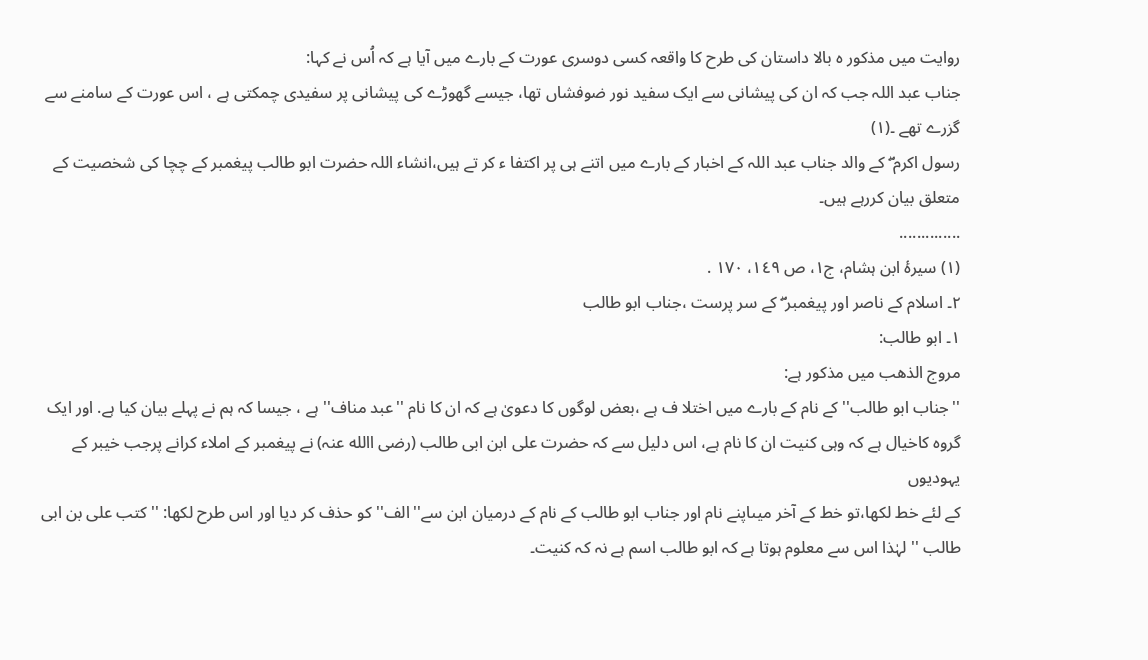روایت میں مذکور ہ بالا داستان کی طرح کا واقعہ کسی دوسری عورت کے بارے میں آیا ہے کہ اُس نے کہا:
جناب عبد اللہ جب کہ ان کی پیشانی سے ایک سفید نور ضوفشاں تھا، جیسے گھوڑے کی پیشانی پر سفیدی چمکتی ہے ، اس عورت کے سامنے سے گزرے تھے ۔(١)
رسول اکرم ۖ کے والد جناب عبد اللہ کے اخبار کے بارے میں اتنے ہی پر اکتفا ء کر تے ہیں،انشاء اللہ حضرت ابو طالب پیغمبر کے چچا کی شخصیت کے متعلق بیان کررہے ہیں۔
..............
(١) سیرۂ ابن ہشام، ج١، ص ١٤٩، ١٧٠ .
٢۔ اسلام کے ناصر اور پیغمبر ۖ کے سر پرست ،جناب ابو طالب
١۔ ابو طالب:
مروج الذھب میں مذکور ہے:
''جناب ابو طالب'' کے نام کے بارے میں اختلا ف ہے ،بعض لوگوں کا دعویٰ ہے کہ ان کا نام ''عبد مناف'' ہے ، جیسا کہ ہم نے پہلے بیان کیا ہے. اور ایک گروہ کاخیال ہے کہ وہی کنیت ان کا نام ہے، اس دلیل سے کہ حضرت علی ابن ابی طالب (رضی االله عنہ) نے پیغمبر کے املاء کرانے پرجب خیبر کے یہودیوں
کے لئے خط لکھا،تو خط کے آخر میںاپنے نام اور جناب ابو طالب کے نام کے درمیان ابن سے''الف'' کو حذف کر دیا اور اس طرح لکھا: ''کتب علی بن ابی طالب '' لہٰذا اس سے معلوم ہوتا ہے کہ ابو طالب اسم ہے نہ کہ کنیت۔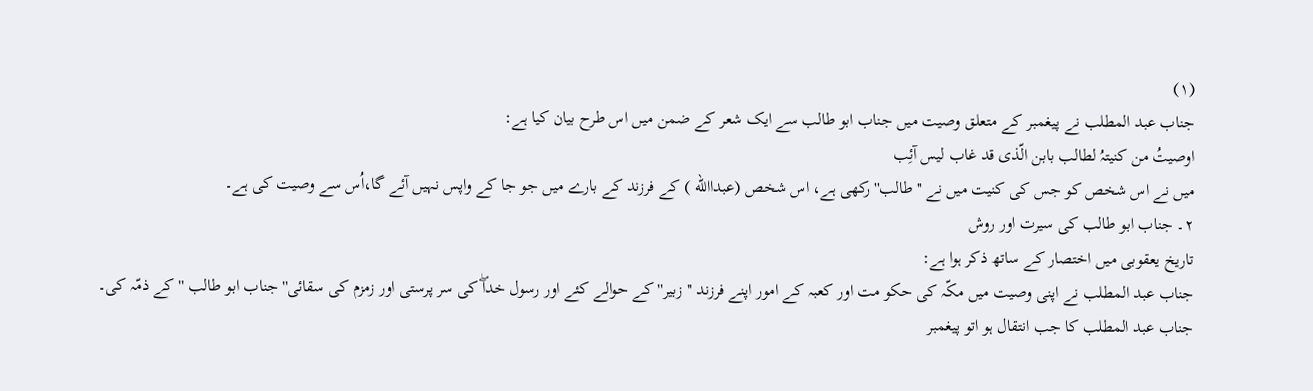(١)
جناب عبد المطلب نے پیغمبر کے متعلق وصیت میں جناب ابو طالب سے ایک شعر کے ضمن میں اس طرح بیان کیا ہے:
اوصیتُ من کنیتہُ لطالب بابن الّذی قد غاب لیس آئِب
میں نے اس شخص کو جس کی کنیت میں نے ''طالب'' رکھی ہے، اس شخص (عبداالله ) کے فرزند کے بارے میں جو جا کے واپس نہیں آئے گا،اُس سے وصیت کی ہے۔
٢۔ جناب ابو طالب کی سیرت اور روش
تاریخ یعقوبی میں اختصار کے ساتھ ذکر ہوا ہے:
جناب عبد المطلب نے اپنی وصیت میں مکّہ کی حکو مت اور کعبہ کے امور اپنے فرزند '' زبیر'' کے حوالے کئے اور رسول خداۖ کی سر پرستی اور زمزم کی سقائی''جناب ابو طالب '' کے ذمّہ کی۔
جناب عبد المطلب کا جب انتقال ہو اتو پیغمبر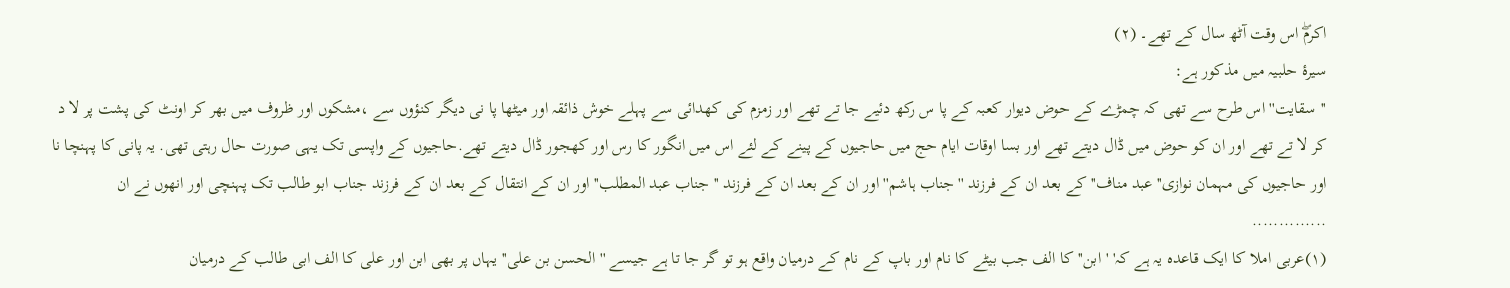اکرمۖ اس وقت آٹھ سال کے تھے۔ (٢)
سیرۂ حلبیہ میں مذکور ہے:
''سقایت'' اس طرح سے تھی کہ چمڑے کے حوض دیوار کعبہ کے پا س رکھ دئیے جا تے تھے اور زمزم کی کھدائی سے پہلے خوش ذائقہ اور میٹھا پا نی دیگر کنؤوں سے ،مشکوں اور ظروف میں بھر کر اونٹ کی پشت پر لا د کر لا تے تھے اور ان کو حوض میں ڈال دیتے تھے اور بسا اوقات ایام حج میں حاجیوں کے پینے کے لئے اس میں انگور کا رس اور کھجور ڈال دیتے تھے.حاجیوں کے واپسی تک یہی صورت حال رہتی تھی. یہ پانی کا پہنچا نا اور حاجیوں کی مہمان نوازی''عبد مناف'' کے بعد ان کے فرزند ''جناب ہاشم'' اور ان کے بعد ان کے فرزند ''جناب عبد المطلب'' اور ان کے انتقال کے بعد ان کے فرزند جناب ابو طالب تک پہنچی اور انھوں نے ان
..............
(١)عربی املا کا ایک قاعدہ یہ ہے کہ' 'ابن'' کا الف جب بیٹے کا نام اور باپ کے نام کے درمیان واقع ہو تو گر جا تا ہے جیسے ''الحسن بن علی'' یہاں پر بھی ابن اور علی کا الف ابی طالب کے درمیان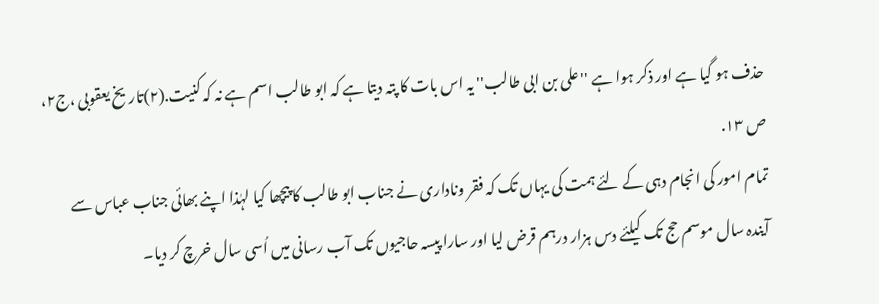حذف ہو گیا ہے اور ذکر ہوا ہے ''علی بن ابی طالب'' یہ اس بات کا پتہ دیتا ہے کہ ابو طالب اسم ہے نہ کہ کنیت.(٢)تاریخ یعقوبی ،ج٢، ص ١٣.
تمام امور کی انجام دہی کے لئے ہمت کی یہاں تک کہ فقر وناداری نے جناب ابو طالب کا پیچھا کیا لہٰذا اپنے بھائی جناب عباس سے آیندہ سال موسم حج تک کیلئے دس ہزار درہم قرض لیا اور سارا پیسہ حاجیوں تک آب رسانی میں اُسی سال خرچ کر دیا۔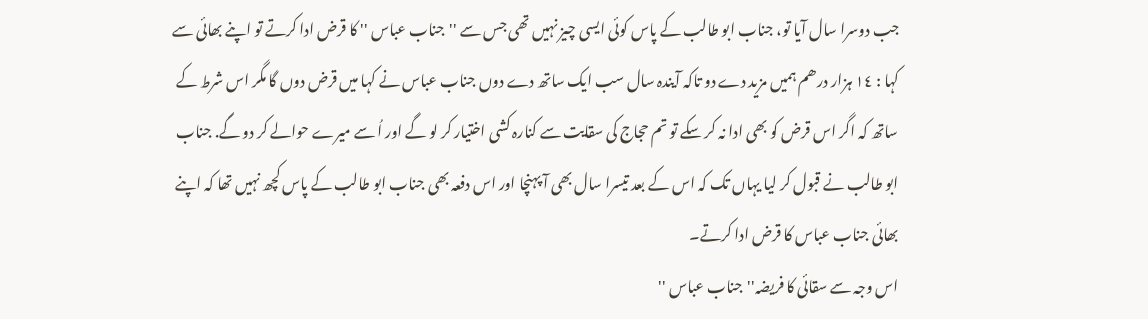جب دوسرا سال آیا تو، جناب ابو طالب کے پاس کوئی ایسی چیز نہیں تھی جس سے ''جناب عباس '' کا قرض ادا کرتے تو اپنے بھائی سے کہا : ١٤ ہزار درھم ہمیں مزید دے دو تاکہ آیندہ سال سب ایک ساتھ دے دوں جناب عباس نے کہا میں قرض دوں گا مگر اس شرط کے ساتھ کہ اگر اس قرض کو بھی ادا نہ کر سکے تو تم حجاج کی سقایت سے کنارہ کشی اختیار کر لو گے اور اُ سے میرے حوالے کر دو گے. جناب ابو طالب نے قبول کر لیا یہاں تک کہ اس کے بعد تیسرا سال بھی آ پہنچا اور اس دفعہ بھی جناب ابو طالب کے پاس کچھ نہیں تھا کہ اپنے بھائی جناب عباس کا قرض ادا کرتے۔
اس وجہ سے سقائی کا فریضہ''جناب عباس ''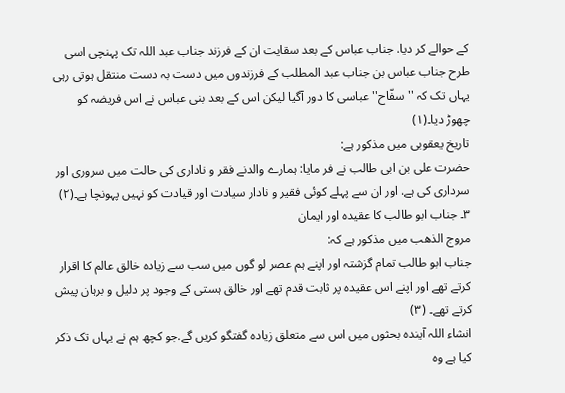کے حوالے کر دیا. جناب عباس کے بعد سقایت ان کے فرزند جناب عبد اللہ تک پہنچی اسی طرح جناب عباس بن جناب عبد المطلب کے فرزندوں میں دست بہ دست منتقل ہوتی رہی یہاں تک کہ ''سفّاح'' عباسی کا دور آگیا لیکن اس کے بعد بنی عباس نے اس فریضہ کو چھوڑ دیا۔(١)
تاریخ یعقوبی میں مذکور ہے:
حضرت علی بن ابی طالب نے فر مایا: ہمارے والدنے فقر و ناداری کی حالت میں سروری اور سرداری کی ہے. اور ان سے پہلے کوئی فقیر و نادار سیادت اور قیادت کو نہیں پہونچا ہے۔(٢)
٣۔ جناب ابو طالب کا عقیدہ اور ایمان
مروج الذھب میں مذکور ہے کہ:
جناب ابو طالب تمام گزشتہ اور اپنے ہم عصر لو گوں میں سب سے زیادہ خالق عالم کا اقرار کرتے تھے اور اپنے اس عقیدہ پر ثابت قدم تھے اور خالق ہستی کے وجود پر دلیل و برہان پیش کرتے تھے۔ (٣)
انشاء اللہ آیندہ بحثوں میں اس سے متعلق زیادہ گفتگو کریں گے.جو کچھ ہم نے یہاں تک ذکر کیا ہے وہ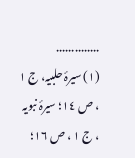..............
(١) سیرۂ حلبیہ، ج ١ ، ص ١٤؛ سیرۂ نبویہ ، ج ١ ، ص ١٦؛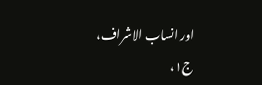اور انساب الاشراف، ج١،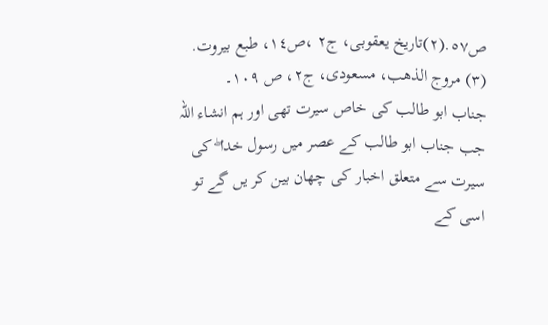ص٥٧.(٢)تاریخ یعقوبی، ج٢ ،ص١٤، طبع بیروت. (٣) مروج الذھب، مسعودی، ج٢، ص ١٠٩۔
جناب ابو طالب کی خاص سیرت تھی اور ہم انشاء اللہ جب جناب ابو طالب کے عصر میں رسول خدا ۖ کی سیرت سے متعلق اخبار کی چھان بین کر یں گے تو اسی کے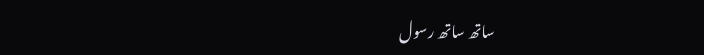ساتھ ساتھ رسول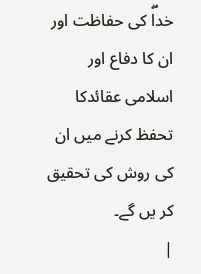خداۖ کی حفاظت اور ان کا دفاع اور اسلامی عقائدکا تحفظ کرنے میں ان کی روش کی تحقیق کر یں گے۔
|